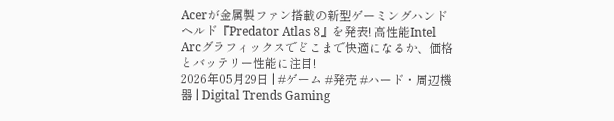Acerが金属製ファン搭載の新型ゲーミングハンドヘルド『Predator Atlas 8』を発表! 高性能Intel Arcグラフィックスでどこまで快適になるか、価格とバッテリー性能に注目!
2026年05月29日 | #ゲーム #発売 #ハード・周辺機器 | Digital Trends Gaming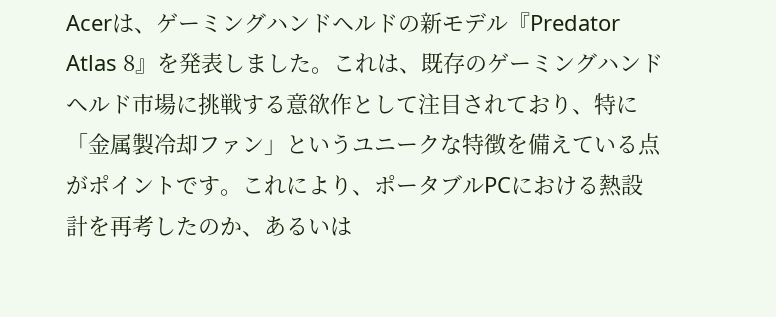Acerは、ゲーミングハンドヘルドの新モデル『Predator Atlas 8』を発表しました。これは、既存のゲーミングハンドヘルド市場に挑戦する意欲作として注目されており、特に「金属製冷却ファン」というユニークな特徴を備えている点がポイントです。これにより、ポータブルPCにおける熱設計を再考したのか、あるいは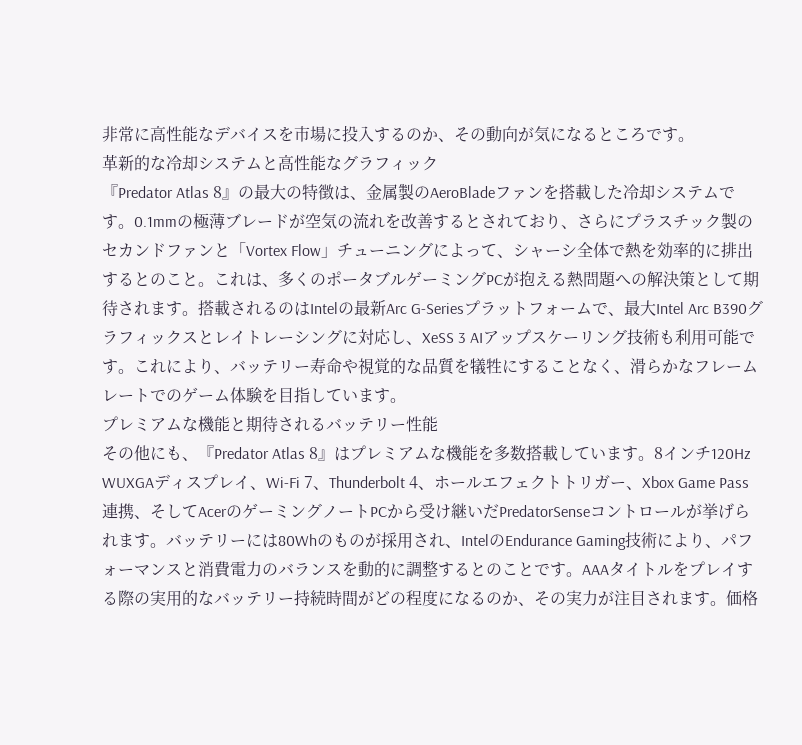非常に高性能なデバイスを市場に投入するのか、その動向が気になるところです。
革新的な冷却システムと高性能なグラフィック
『Predator Atlas 8』の最大の特徴は、金属製のAeroBladeファンを搭載した冷却システムです。0.1mmの極薄ブレードが空気の流れを改善するとされており、さらにプラスチック製のセカンドファンと「Vortex Flow」チューニングによって、シャーシ全体で熱を効率的に排出するとのこと。これは、多くのポータブルゲーミングPCが抱える熱問題への解決策として期待されます。搭載されるのはIntelの最新Arc G-Seriesプラットフォームで、最大Intel Arc B390グラフィックスとレイトレーシングに対応し、XeSS 3 AIアップスケーリング技術も利用可能です。これにより、バッテリー寿命や視覚的な品質を犠牲にすることなく、滑らかなフレームレートでのゲーム体験を目指しています。
プレミアムな機能と期待されるバッテリー性能
その他にも、『Predator Atlas 8』はプレミアムな機能を多数搭載しています。8インチ120Hz WUXGAディスプレイ、Wi-Fi 7、Thunderbolt 4、ホールエフェクトトリガー、Xbox Game Pass連携、そしてAcerのゲーミングノートPCから受け継いだPredatorSenseコントロールが挙げられます。バッテリーには80Whのものが採用され、IntelのEndurance Gaming技術により、パフォーマンスと消費電力のバランスを動的に調整するとのことです。AAAタイトルをプレイする際の実用的なバッテリー持続時間がどの程度になるのか、その実力が注目されます。価格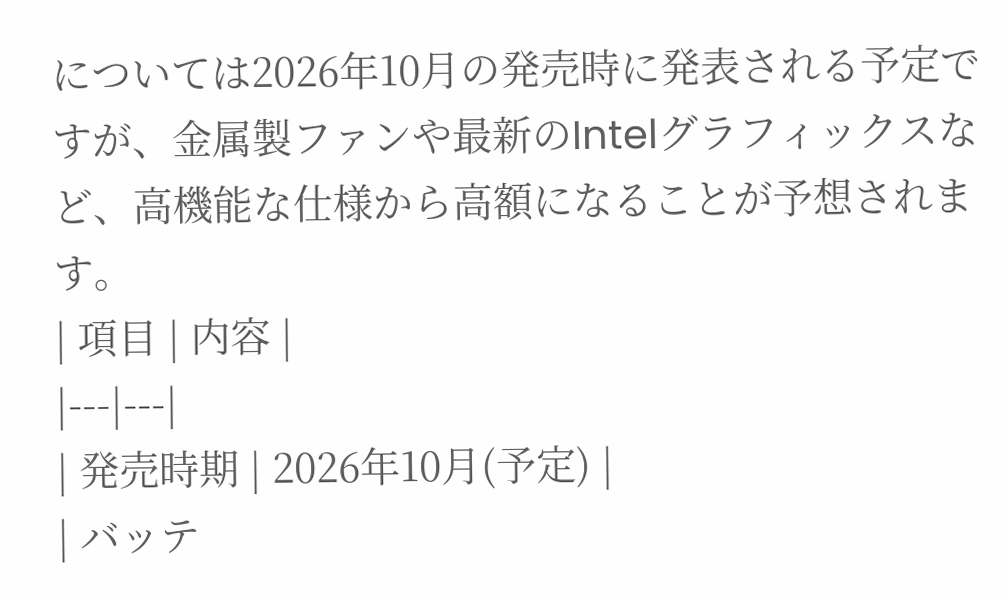については2026年10月の発売時に発表される予定ですが、金属製ファンや最新のIntelグラフィックスなど、高機能な仕様から高額になることが予想されます。
| 項目 | 内容 |
|---|---|
| 発売時期 | 2026年10月(予定) |
| バッテ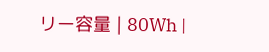リー容量 | 80Wh |